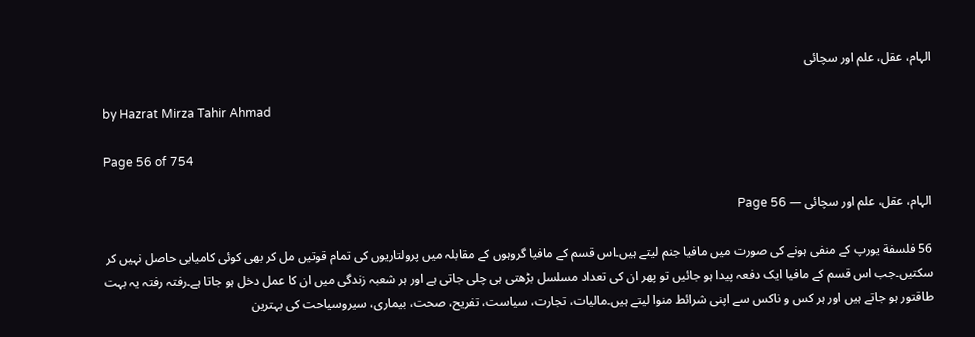الہام، عقل، علم اور سچائی

by Hazrat Mirza Tahir Ahmad

Page 56 of 754

الہام، عقل، علم اور سچائی — Page 56

56 فلسفة یورپ کے منفی ہونے کی صورت میں مافیا جنم لیتے ہیں۔اس قسم کے مافیا گروہوں کے مقابلہ میں پرولتاریوں کی تمام قوتیں مل کر بھی کوئی کامیابی حاصل نہیں کر سکتیں۔جب اس قسم کے مافیا ایک دفعہ پیدا ہو جائیں تو پھر ان کی تعداد مسلسل بڑھتی ہی چلی جاتی ہے اور ہر شعبہ زندگی میں ان کا عمل دخل ہو جاتا ہے۔رفتہ رفتہ یہ بہت طاقتور ہو جاتے ہیں اور ہر کس و ناکس سے اپنی شرائط منوا لیتے ہیں۔مالیات، تجارت، سیاست، تفریح، صحت، بیماری، سیروسیاحت کی بہترین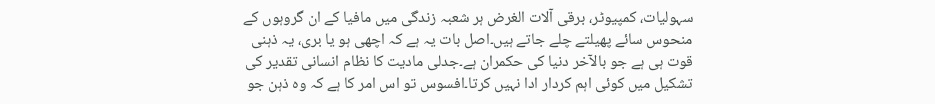سہولیات، کمپیوٹر، برقی آلات الغرض ہر شعبہ زندگی میں مافیا کے ان گروہوں کے منحوس سائے پھیلتے چلے جاتے ہیں۔اصل بات یہ ہے کہ اچھی ہو یا بری، یہ ذہنی قوت ہی ہے جو بالآخر دنیا کی حکمران ہے۔جدلی مادیت کا نظام انسانی تقدیر کی تشکیل میں کوئی اہم کردار ادا نہیں کرتا۔افسوس تو اس امر کا ہے کہ وہ ذہن جو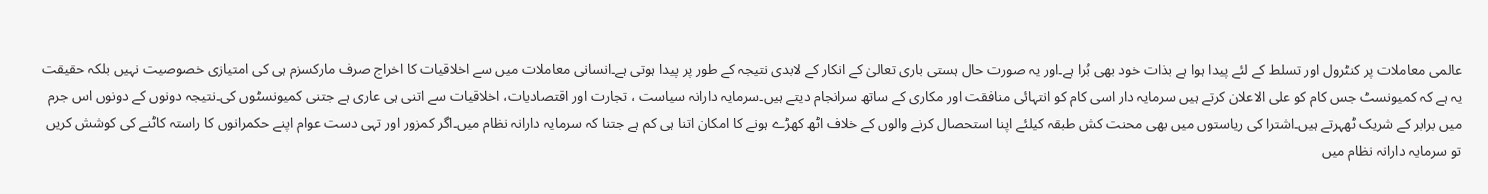عالمی معاملات پر کنٹرول اور تسلط کے لئے پیدا ہوا ہے بذات خود بھی بُرا ہے۔اور یہ صورت حال ہستی باری تعالیٰ کے انکار کے لابدی نتیجہ کے طور پر پیدا ہوتی ہے۔انسانی معاملات میں سے اخلاقیات کا اخراج صرف مارکسزم ہی کی امتیازی خصوصیت نہیں بلکہ حقیقت یہ ہے کہ کمیونسٹ جس کام کو علی الاعلان کرتے ہیں سرمایہ دار اسی کام کو انتہائی منافقت اور مکاری کے ساتھ سرانجام دیتے ہیں۔سرمایہ دارانہ سیاست ، تجارت اور اقتصادیات، اخلاقیات سے اتنی ہی عاری ہے جتنی کمیونسٹوں کی۔نتیجہ دونوں کے دونوں اس جرم میں برابر کے شریک ٹھہرتے ہیں۔اشترا کی ریاستوں میں بھی محنت کش طبقہ کیلئے اپنا استحصال کرنے والوں کے خلاف اٹھ کھڑے ہونے کا امکان اتنا ہی کم ہے جتنا کہ سرمایہ دارانہ نظام میں۔اگر کمزور اور تہی دست عوام اپنے حکمرانوں کا راستہ کاٹنے کی کوشش کریں تو سرمایہ دارانہ نظام میں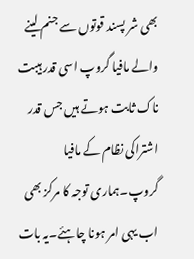بھی شر پسند قوتوں سے جنم لینے والے مافیا گروپ اسی قدر ہیبت ناک ثابت ہوتے ہیں جس قدر اشتراکی نظام کے مافیا گروپ۔ہماری توجہ کا مرکز بھی اب یہی امر ہونا چاہئے۔یہ بات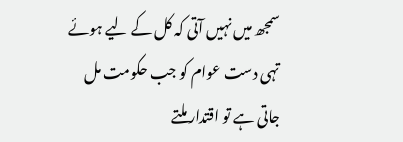سمجھ میں نہیں آتی کہ کل کے لیے ہوئے تہی دست عوام کو جب حکومت مل جاتی ہے تو اقتدار ملتے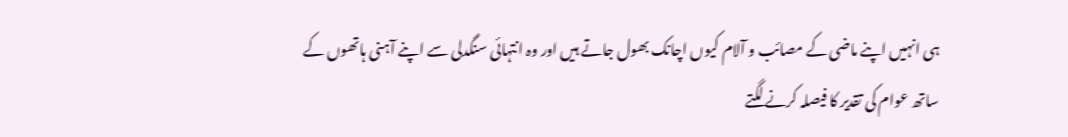ہی انہیں اپنے ماضی کے مصائب و آلام کیوں اچانک بھول جاتے ہیں اور وہ انتہائی سنگدلی سے اپنے آہنی ہاتھوں کے ساتھ عوام کی تقدیر کا فیصلہ کرنے لگتے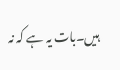ہیں۔بات یہ ہے کہ نہ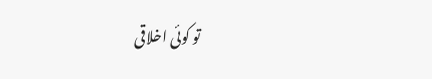تو کوئی اخلاقی